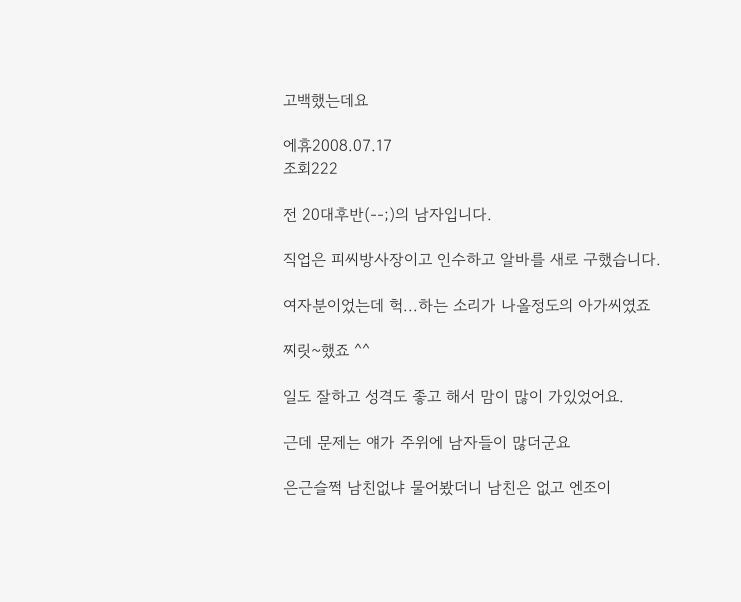고백했는데요

에휴2008.07.17
조회222

전 20대후반(--;)의 남자입니다.

직업은 피씨방사장이고 인수하고 알바를 새로 구했습니다.

여자분이었는데 헉...하는 소리가 나올정도의 아가씨였죠

찌릿~했죠 ^^

일도 잘하고 성격도 좋고 해서 맘이 많이 가있었어요.

근데 문제는 얘가 주위에 남자들이 많더군요

은근슬쩍 남친없냐 물어봤더니 남친은 없고 엔조이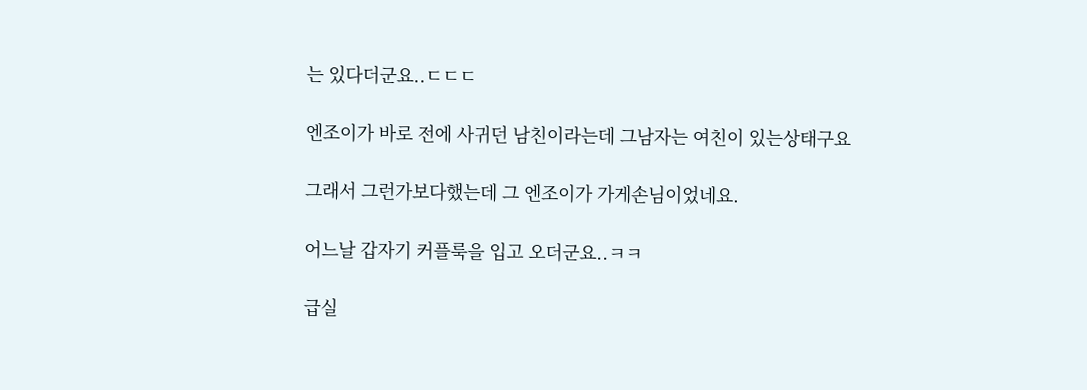는 있다더군요..ㄷㄷㄷ

엔조이가 바로 전에 사귀던 남친이라는데 그남자는 여친이 있는상태구요

그래서 그런가보다했는데 그 엔조이가 가게손님이었네요.

어느날 갑자기 커플룩을 입고 오더군요..ㅋㅋ

급실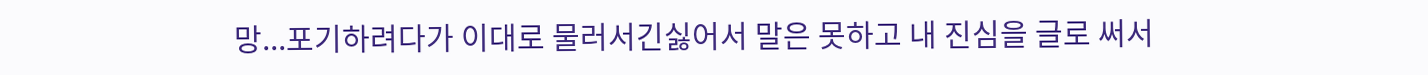망...포기하려다가 이대로 물러서긴싫어서 말은 못하고 내 진심을 글로 써서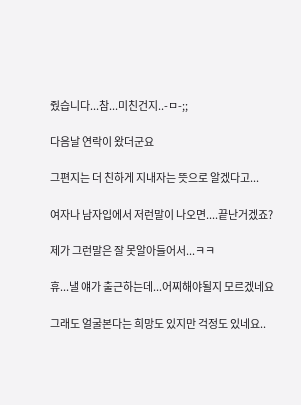줬습니다...참...미친건지..-ㅁ-;;

다음날 연락이 왔더군요

그편지는 더 친하게 지내자는 뜻으로 알겠다고...

여자나 남자입에서 저런말이 나오면....끝난거겠죠?

제가 그런말은 잘 못알아들어서...ㅋㅋ

휴...낼 얘가 출근하는데...어찌해야될지 모르겠네요

그래도 얼굴본다는 희망도 있지만 걱정도 있네요..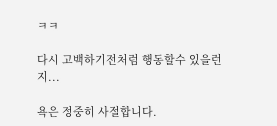ㅋㅋ

다시 고백하기전처럼 행동할수 있을런지...

욕은 정중히 사절합니다.